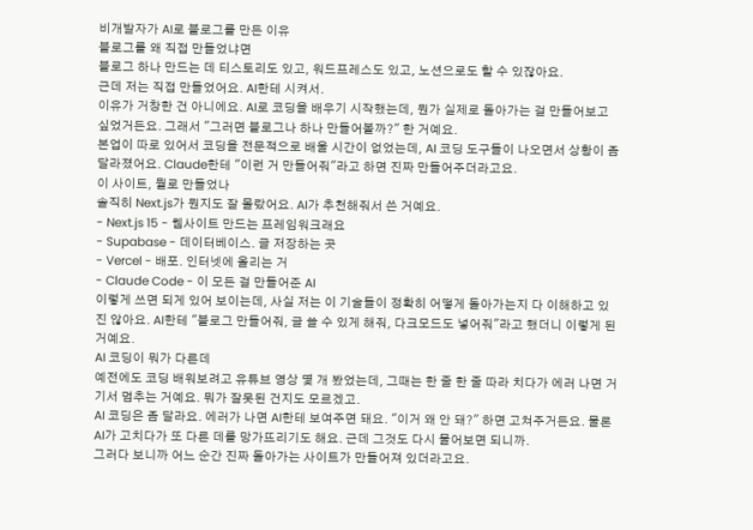비개발자가 AI로 블로그를 만든 이유
블로그를 왜 직접 만들었냐면
블로그 하나 만드는 데 티스토리도 있고, 워드프레스도 있고, 노션으로도 할 수 있잖아요.
근데 저는 직접 만들었어요. AI한테 시켜서.
이유가 거창한 건 아니에요. AI로 코딩을 배우기 시작했는데, 뭔가 실제로 돌아가는 걸 만들어보고 싶었거든요. 그래서 "그러면 블로그나 하나 만들어볼까?" 한 거예요.
본업이 따로 있어서 코딩을 전문적으로 배울 시간이 없었는데, AI 코딩 도구들이 나오면서 상황이 좀 달라졌어요. Claude한테 "이런 거 만들어줘"라고 하면 진짜 만들어주더라고요.
이 사이트, 뭘로 만들었나
솔직히 Next.js가 뭔지도 잘 몰랐어요. AI가 추천해줘서 쓴 거예요.
- Next.js 15 - 웹사이트 만드는 프레임워크래요
- Supabase - 데이터베이스. 글 저장하는 곳
- Vercel - 배포. 인터넷에 올리는 거
- Claude Code - 이 모든 걸 만들어준 AI
이렇게 쓰면 되게 있어 보이는데, 사실 저는 이 기술들이 정확히 어떻게 돌아가는지 다 이해하고 있진 않아요. AI한테 "블로그 만들어줘, 글 쓸 수 있게 해줘, 다크모드도 넣어줘"라고 했더니 이렇게 된 거예요.
AI 코딩이 뭐가 다른데
예전에도 코딩 배워보려고 유튜브 영상 몇 개 봤었는데, 그때는 한 줄 한 줄 따라 치다가 에러 나면 거기서 멈추는 거예요. 뭐가 잘못된 건지도 모르겠고.
AI 코딩은 좀 달라요. 에러가 나면 AI한테 보여주면 돼요. "이거 왜 안 돼?" 하면 고쳐주거든요. 물론 AI가 고치다가 또 다른 데를 망가뜨리기도 해요. 근데 그것도 다시 물어보면 되니까.
그러다 보니까 어느 순간 진짜 돌아가는 사이트가 만들어져 있더라고요.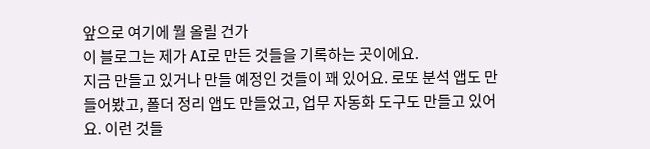앞으로 여기에 뭘 올릴 건가
이 블로그는 제가 AI로 만든 것들을 기록하는 곳이에요.
지금 만들고 있거나 만들 예정인 것들이 꽤 있어요. 로또 분석 앱도 만들어봤고, 폴더 정리 앱도 만들었고, 업무 자동화 도구도 만들고 있어요. 이런 것들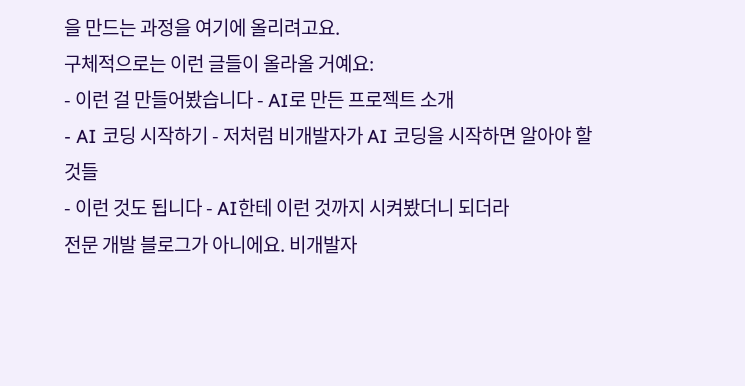을 만드는 과정을 여기에 올리려고요.
구체적으로는 이런 글들이 올라올 거예요:
- 이런 걸 만들어봤습니다 - AI로 만든 프로젝트 소개
- AI 코딩 시작하기 - 저처럼 비개발자가 AI 코딩을 시작하면 알아야 할 것들
- 이런 것도 됩니다 - AI한테 이런 것까지 시켜봤더니 되더라
전문 개발 블로그가 아니에요. 비개발자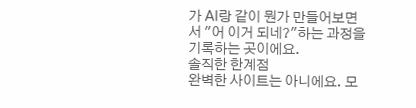가 AI랑 같이 뭔가 만들어보면서 "어 이거 되네?"하는 과정을 기록하는 곳이에요.
솔직한 한계점
완벽한 사이트는 아니에요. 모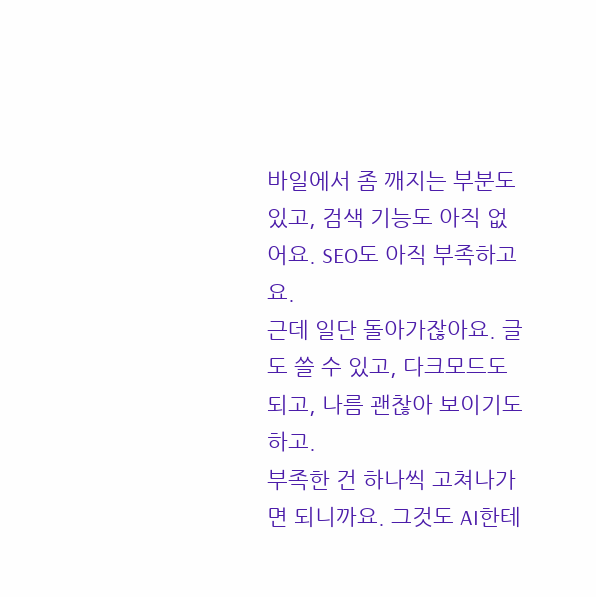바일에서 좀 깨지는 부분도 있고, 검색 기능도 아직 없어요. SEO도 아직 부족하고요.
근데 일단 돌아가잖아요. 글도 쓸 수 있고, 다크모드도 되고, 나름 괜찮아 보이기도 하고.
부족한 건 하나씩 고쳐나가면 되니까요. 그것도 AI한테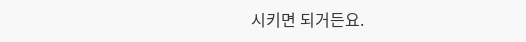시키면 되거든요.